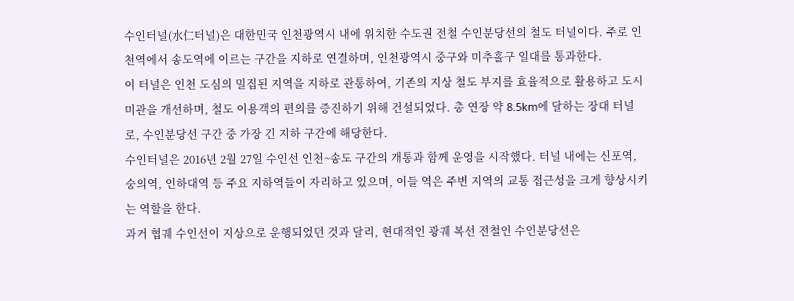수인터널(水仁터널)은 대한민국 인천광역시 내에 위치한 수도권 전철 수인분당선의 철도 터널이다. 주로 인천역에서 송도역에 이르는 구간을 지하로 연결하며, 인천광역시 중구와 미추홀구 일대를 통과한다.
이 터널은 인천 도심의 밀집된 지역을 지하로 관통하여, 기존의 지상 철도 부지를 효율적으로 활용하고 도시 미관을 개선하며, 철도 이용객의 편의를 증진하기 위해 건설되었다. 총 연장 약 8.5km에 달하는 장대 터널로, 수인분당선 구간 중 가장 긴 지하 구간에 해당한다.
수인터널은 2016년 2월 27일 수인선 인천~송도 구간의 개통과 함께 운영을 시작했다. 터널 내에는 신포역, 숭의역, 인하대역 등 주요 지하역들이 자리하고 있으며, 이들 역은 주변 지역의 교통 접근성을 크게 향상시키는 역할을 한다.
과거 협궤 수인선이 지상으로 운행되었던 것과 달리, 현대적인 광궤 복선 전철인 수인분당선은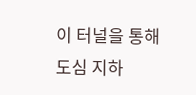이 터널을 통해 도심 지하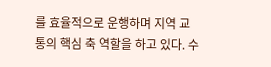를 효율적으로 운행하며 지역 교통의 핵심 축 역할을 하고 있다. 수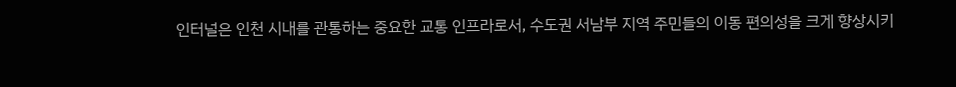인터널은 인천 시내를 관통하는 중요한 교통 인프라로서, 수도권 서남부 지역 주민들의 이동 편의성을 크게 향상시키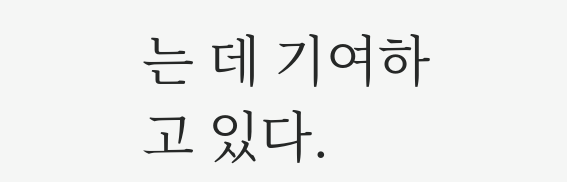는 데 기여하고 있다.